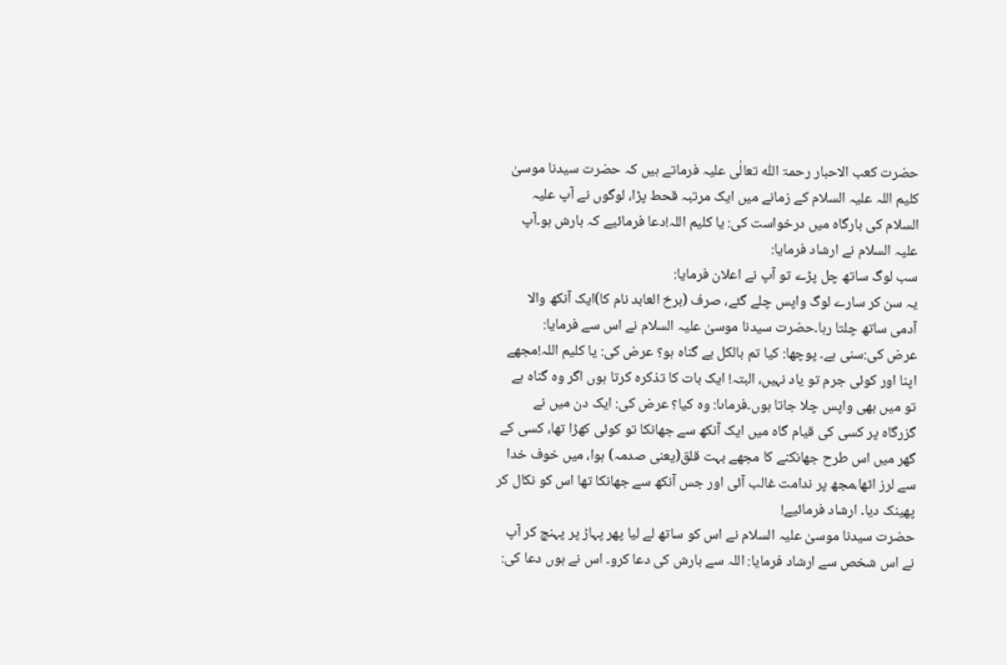حضرت کعب الاحبار رحمۃ اللّٰہ تعالٰی علیہ فرماتے ہیں کہ حضرت سیدنا موسیٰ کلیم اللہ علیہ السلام کے زمانے میں ایک مرتبہ قحط پڑا، لوگوں نے آپ علیہ السلام کی بارگاہ میں درخواست کی: یا کلیم اللہ!دعا فرمائیے کہ بارش ہو۔آپ علیہ السلام نے ارشاد فرمایا:
سب لوگ ساتھ چل پڑے تو آپ نے اعلان فرمایا:
یہ سن کر سارے لوگ واپس چلے گئے، صرف (برخ العابد نام کا)ایک آنکھ والا آدمی ساتھ چلتا رہا۔حضرت سیدنا موسیٰ علیہ السلام نے اس سے فرمایا:
عرض کی:سنی ہے۔ پوچھا: کیا تم بالکل بے گناہ ہو؟ عرض کی: یا کلیم اللہ!مجھے اپنا اور کوئی جرم تو یاد نہیں، البتہ! ایک بات کا تذکرہ کرتا ہوں اگر وہ گناہ ہے تو میں بھی واپس چلا جاتا ہوں۔فرماىا: وہ کیا؟ عرض کی: ایک دن میں نے گزرگاہ پر کسی کی قیام گاہ میں ایک آنکھ سے جھانکا تو کوئی کھڑا تھا، کسی کے گھر میں اس طرح جھانکنے کا مجھے بہت قلق(یعنی صدمہ) ہوا، میں خوف خدا سے لرز اٹھا،مجھ پر ندامت غالب آئی اور جس آنکھ سے جھانکا تھا اس کو نکال کر پھینک دیا۔ ارشاد فرمائیے!
حضرت سیدنا موسیٰ علیہ السلام نے اس کو ساتھ لے لیا پھر پہاڑ پر پہنچ کر آپ نے اس شخص سے ارشاد فرمایا: اللہ سے بارش کی دعا کرو۔ اس نے ہوں دعا کی: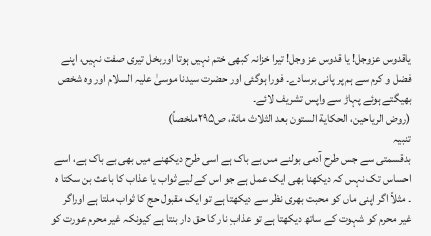یاقدوس عزوجل! یا قدوس عز وجل! تیرا خزانہ کبھی ختم نہیں ہوتا اوربخل تیرى صفت نہیں، اپنے فضل و کرم سے ہم پر پانی برسادے۔ فورا ہوگئی اور حضرت سیدنا موسیٰ علیہ السلام اور وہ شخص بھیگتے ہوئے پہاڑ سے واپس تشریف لائے۔
(روض الریاحین، الحکایة الستون بعد الثلاث مائة، ص۲۹۵ملخصاً)
تنبیہ
بدقسمتى سے جس طرح آدمى بولنے مىں بے باک ہے اسى طرح دیکھنے میں بھى بے باک ہے، اسے احساس تک نہىں کہ دیکھنا بھی ایک عمل ہے جو اس کے لیے ثواب یا عذاب کا باعث بن سکتا ہ
۔ مثلاً اگر اپنى ماں کو محبت بھرى نظر سے دیکھتا ہے تو ایک مقبول حج کا ثواب ملتا ہے اوراگر غیر محرم کو شہوت کے ساتھ دیکھتا ہے تو عذابِ نار کا حق دار بنتا ہے کیونکہ غیر محرم عورت کو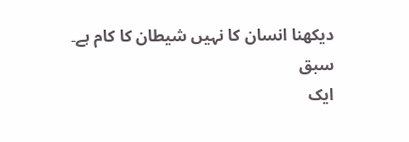دیکھنا انسان کا نہیں شیطان کا کام ہے۔
سبق
ایک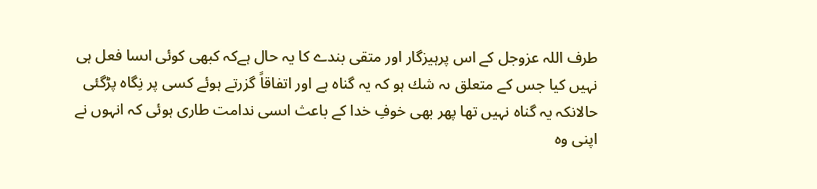طرف اللہ عزوجل کے اس پرہیزگار اور متقی بندے کا یہ حال ہےکہ کبھی كوئى اىسا فعل ہی نہیں کیا جس كے متعلق ىہ شك ہو كہ یہ گناہ ہے اور اتفاقاً گزرتے ہوئے کسی پر نِگاہ پڑگئی حالانکہ یہ گناہ نہیں تھا پھر بھی خوفِ خدا کے باعث اىسى ندامت طاری ہوئى كہ انہوں نے اپنی وہ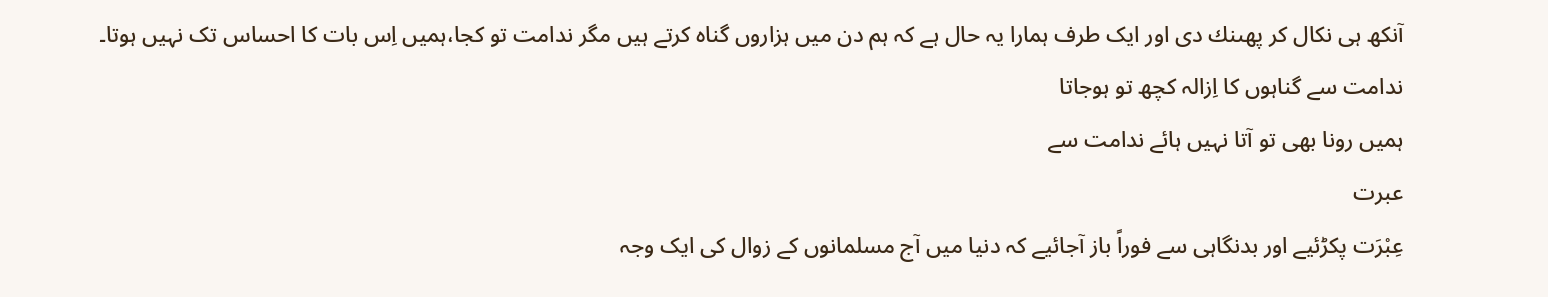آنكھ ہی نكال كر پھىنك دی اور ایک طرف ہمارا یہ حال ہے کہ ہم دن میں ہزاروں گناہ کرتے ہیں مگر ندامت تو کجا،ہمیں اِس بات کا احساس تک نہیں ہوتا۔
ندامت سے گناہوں کا اِزالہ کچھ تو ہوجاتا
ہمیں رونا بھی تو آتا نہیں ہائے ندامت سے
عبرت
عِبْرَت پکڑئیے اور بدنگاہی سے فوراً باز آجائیے کہ دنیا میں آج مسلمانوں کے زوال کی ایک وجہ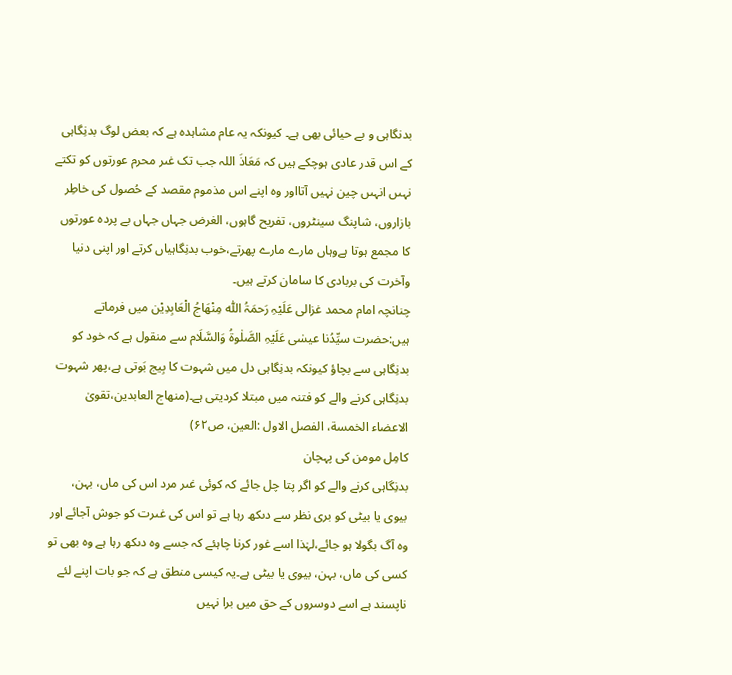بدنگاہی و بے حیائی بھی ہے۔ کیونکہ یہ عام مشاہدہ ہے کہ بعض لوگ بدنِگاہی کے اس قدر عادی ہوچکے ہیں کہ مَعَاذَ اللہ جب تک غىر محرم عورتوں کو تکتے نہىں انہىں چین نہیں آتااور وہ اپنے اس مذموم مقصد کے حُصول کی خاطِر بازاروں، شاپنگ سینٹروں، تفریح گاہوں، الغرض جہاں جہاں بے پردہ عورتوں کا مجمع ہوتا ہےوہاں مارے مارے پھرتے،خوب بدنِگاہیاں کرتے اور اپنی دنیا وآخرت کی بربادی کا سامان کرتے ہیں۔
چنانچہ امام محمد غزالی عَلَیْہِ رَحمَۃُ اللّٰہ مِنْهَاجُ الْعَابِدِیْن میں فرماتے ہیں:حضرت سیِّدُنا عیسٰی عَلَیْہِ الصَّلٰوۃُ وَالسَّلَام سے منقول ہے کہ خود کو بدنِگاہی سے بچاؤ کیونکہ بدنِگاہی دل میں شہوت کا بِیج بَوتی ہے،پھر شہوت بدنِگاہی کرنے والے کو فتنہ میں مبتلا کردیتی ہے۔(منهاج العابدین،تقویٰ الاعضاء الخمسة، الفصل الاول :العين، ص۶۲)
کامِل مومن کی پہچان
بدنِگاہی کرنے والے کو اگر پتا چل جائے کہ کوئى غىر مرد اس کی ماں، بہن، بیوی یا بیٹی کو بری نظر سے دىکھ رہا ہے تو اس کی غىرت کو جوش آجائے اور وہ آگ بگولا ہو جائے،لہٰذا اسے غور کرنا چاہئے کہ جسے وہ دىکھ رہا ہے وہ بھی تو کسى کى ماں، بہن، بیوی یا بیٹی ہے۔یہ کیسی منطق ہے کہ جو بات اپنے لئے ناپسند ہے اسے دوسروں کے حق میں برا نہیں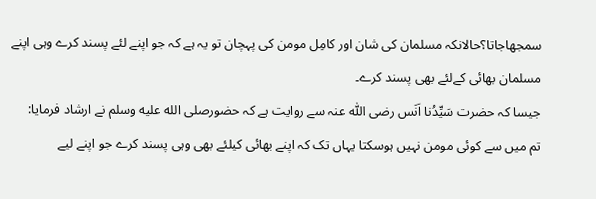سمجھاجاتا؟حالانکہ مسلمان کی شان اور کامِل مومن کی پہچان تو یہ ہے کہ جو اپنے لئے پسند کرے وہی اپنے مسلمان بھائی کےلئے بھی پسند کرے۔
جیسا کہ حضرت سَیِّدُنا اَنَس رضی اللّٰہ عنہ سے روایت ہے کہ حضورصلى الله عليه وسلم نے ارشاد فرمایا:
تم میں سے کوئی مومن نہیں ہوسکتا یہاں تک کہ اپنے بھائی کیلئے بھی وہی پسند کرے جو اپنے لیے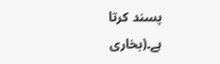پسند کرتا ہے۔(بخاری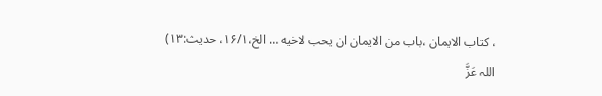، کتاب الایمان ،باب من الایمان ان یحب لاخیه … الخ،۱۶/۱، حدیث:۱۳)
اللہ عَزَّ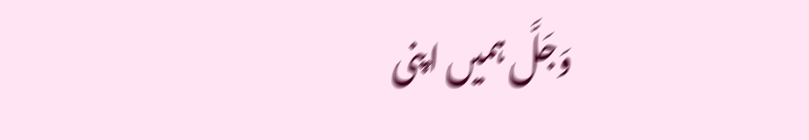وَجَلَّ ہمیں اپنی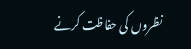نظروں کی حفاظت کرنے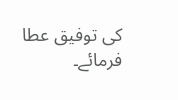کی توفیق عطا فرمائے۔